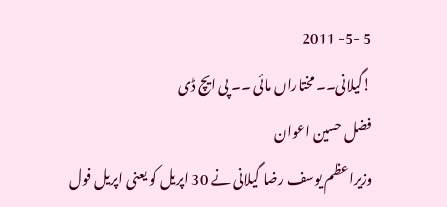5 -5- 2011
!گیلانی۔۔ مختاراں مائی ۔۔ پی ایچ ڈی
فضل حسین اعوان
وزیراعظم یوسف رضا گیلانی نے 30 اپریل کو یعنی اپریل فول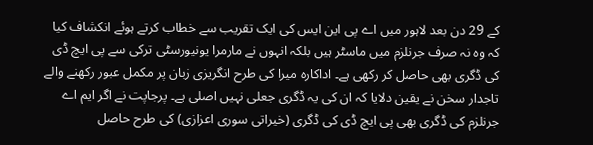کے 29 دن بعد لاہور میں اے پی این ایس کی ایک تقریب سے خطاب کرتے ہوئے انکشاف کیا کہ وہ نہ صرف جرنلزم میں ماسٹر ہیں بلکہ انہوں نے مارمرا یونیورسٹی ترکی سے پی ایچ ڈی کی ڈگری بھی حاصل کر رکھی ہے۔ اداکارہ میرا کی طرح انگریزی زبان پر مکمل عبور رکھنے والے تاجدار سخن نے یقین دلایا کہ ان کی یہ ڈگری جعلی نہیں اصلی ہے۔ پرجاپت نے اگر ایم اے جرنلزم کی ڈگری بھی پی ایچ ڈی کی ڈگری (خیراتی سوری اعزازی) کی طرح حاصل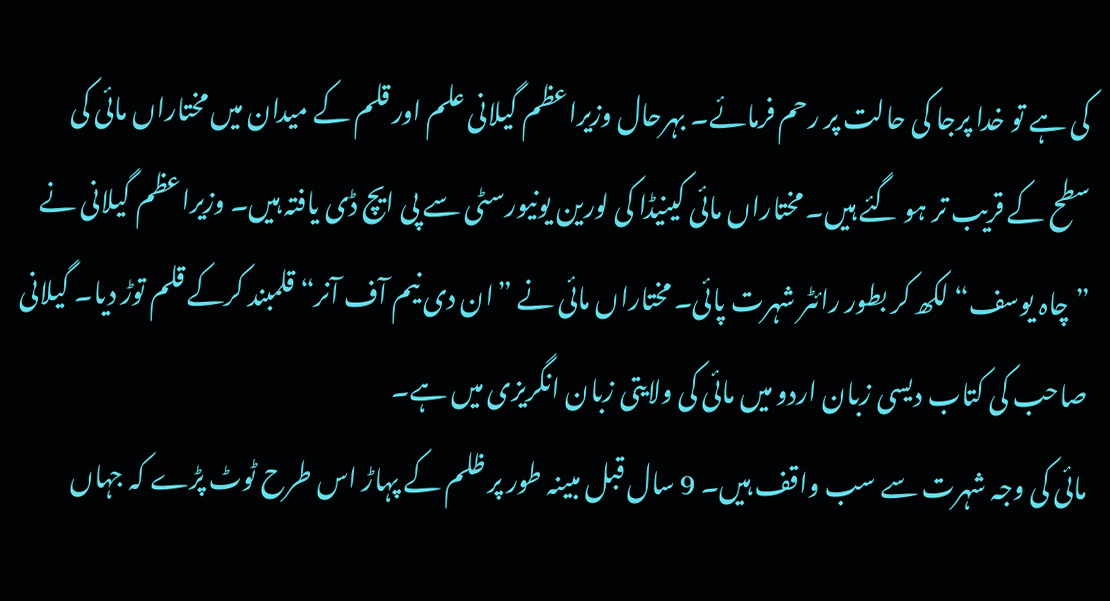کی ہے تو خدا پرجا کی حالت پر رحم فرمائے۔ بہرحال وزیراعظم گیلانی علم اور قلم کے میدان میں مختاراں مائی کی سطح کے قریب تر ہو گئے ہیں۔ مختاراں مائی کینیڈا کی لورین یونیورسٹی سے پی ایچ ڈی یافتہ ہیں۔ وزیراعظم گیلانی نے ”چاہ یوسف“ لکھ کر بطور رائٹر شہرت پائی۔ مختاراں مائی نے ”ان دی نیم آف آنر“ قلمبند کرکے قلم توڑ دیا۔ گیلانی صاحب کی کتاب دیسی زبان اردو میں مائی کی ولایتی زبان انگریزی میں ہے۔
مائی کی وجہ شہرت سے سب واقف ہیں۔ 9 سال قبل مبینہ طور پر ظلم کے پہاڑ اس طرح ٹوٹ پڑے کہ جہاں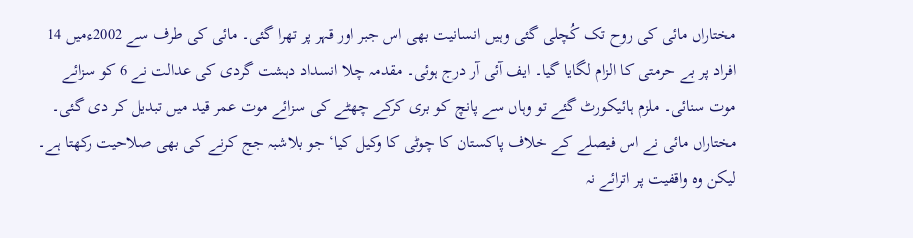مختاراں مائی کی روح تک کُچلی گئی وہیں انسانیت بھی اس جبر اور قہر پر تھرا گئی۔ مائی کی طرف سے 2002ءمیں 14 افراد پر بے حرمتی کا الزام لگایا گیا۔ ایف آئی آر درج ہوئی۔ مقدمہ چلا انسداد دہشت گردی کی عدالت نے 6 کو سزائے موت سنائی۔ ملزم ہائیکورٹ گئے تو وہاں سے پانچ کو بری کرکے چھٹے کی سزائے موت عمر قید میں تبدیل کر دی گئی۔ مختاراں مائی نے اس فیصلے کے خلاف پاکستان کا چوٹی کا وکیل کیا‘ جو بلاشبہ جج کرنے کی بھی صلاحیت رکھتا ہے۔ لیکن وہ واقفیت پر اترائے نہ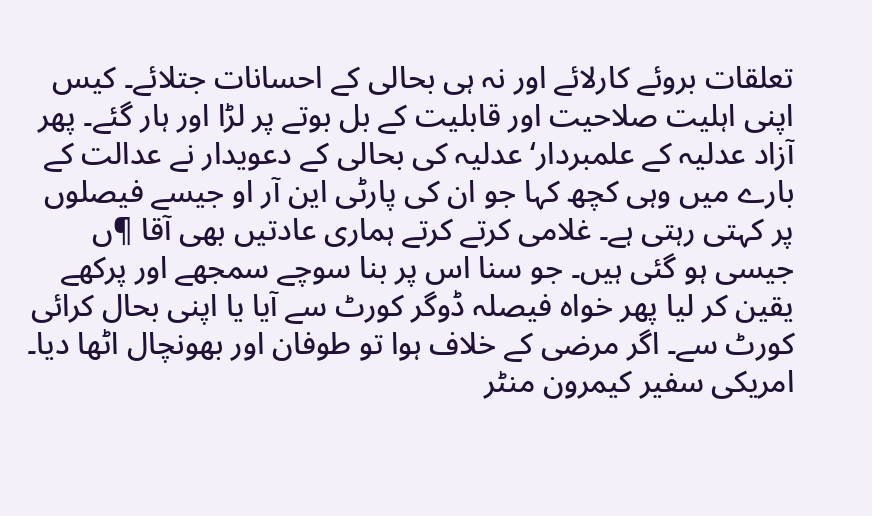تعلقات بروئے کارلائے اور نہ ہی بحالی کے احسانات جتلائے۔ کیس اپنی اہلیت صلاحیت اور قابلیت کے بل بوتے پر لڑا اور ہار گئے۔ پھر آزاد عدلیہ کے علمبردار‘ عدلیہ کی بحالی کے دعویدار نے عدالت کے بارے میں وہی کچھ کہا جو ان کی پارٹی این آر او جیسے فیصلوں پر کہتی رہتی ہے۔ غلامی کرتے کرتے ہماری عادتیں بھی آقا ¶ں جیسی ہو گئی ہیں۔ جو سنا اس پر بنا سوچے سمجھے اور پرکھے یقین کر لیا پھر خواہ فیصلہ ڈوگر کورٹ سے آیا یا اپنی بحال کرائی کورٹ سے۔ اگر مرضی کے خلاف ہوا تو طوفان اور بھونچال اٹھا دیا۔
امریکی سفیر کیمرون منٹر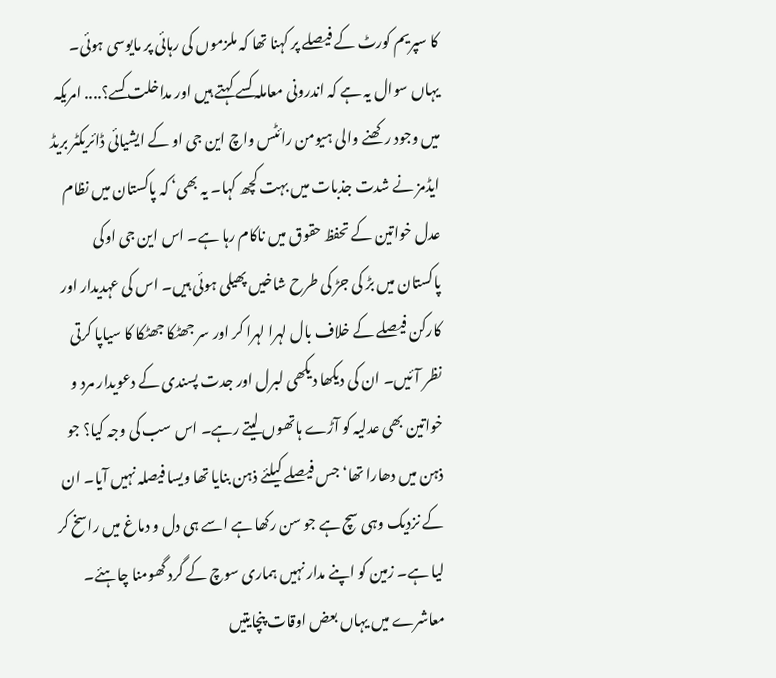کا سپریم کورٹ کے فیصلے پر کہنا تھا کہ ملزموں کی رہائی پر مایوسی ہوئی۔ یہاں سوال یہ ہے کہ اندرونی معاملہ کسے کہتے ہیں اور مداخلت کسے؟.... امریکہ میں وجود رکھنے والی ہیومن رائٹس واچ این جی او کے ایشیائی ڈائریکٹر بریڈ ایڈمز نے شدت جذبات میں بہت کچھ کہا۔ یہ بھی‘ کہ پاکستان میں نظام عدل خواتین کے تحفظ حقوق میں ناکام رہا ہے۔ اس این جی اوکی پاکستان میں بڑ کی جڑ کی طرح شاخیں پھیلی ہوئی ہیں۔ اس کی عہدیدار اور کارکن فیصلے کے خلاف بال لہرا لہرا کر اور سر جھٹکا جھٹکا کا سیاپا کرتی نظر آئیں۔ ان کی دیکھا دیکھی لبرل اور جدت پسندی کے دعویدار مرد و خواتین بھی عدلیہ کو آڑے ہاتھوں لیتے رہے۔ اس سب کی وجہ کیا؟ جو ذہن میں دھارا تھا‘ جس فیصلے کیلئے ذہن بنایا تھا ویسا فیصلہ نہیں آیا۔ ان کے نزدیک وہی سچ ہے جو سن رکھا ہے اسے ہی دل و دماغ میں راسخ کر لیا ہے۔ زمین کو اپنے مدار نہیں ہماری سوچ کے گرد گھومنا چاہئے۔ معاشرے میں یہاں بعض اوقات پنچایتیں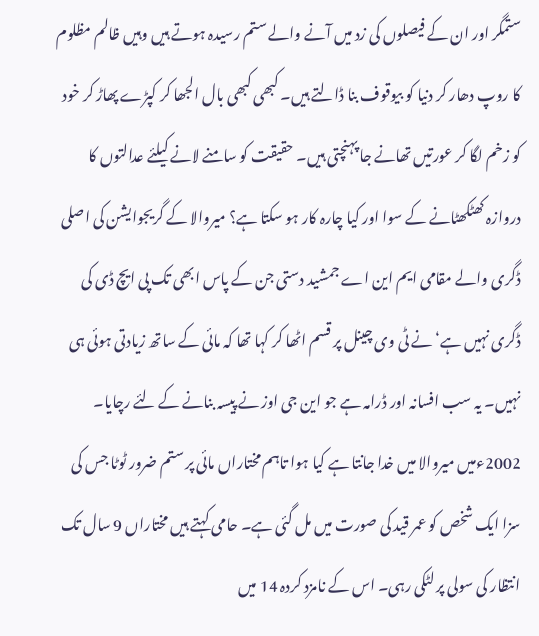ستمگر اور ان کے فیصلوں کی زد میں آنے والے ستم رسیدہ ہوتے ہیں وہیں ظالم مظلوم کا روپ دھار کر دنیا کو بیوقوف بنا ڈالتے ہیں۔ کبھی کبھی بال الجھا کر کپڑے پھاڑ کر خود کو زخم لگا کر عورتیں تھانے جا پہنچتی ہیں۔ حقیقت کو سامنے لانے کیلئے عدالتوں کا دروازہ کھٹکھٹانے کے سوا اور کیا چارہ کار ہو سکتا ہے؟ میروالا کے گریجوایشن کی اصلی ڈگری والے مقامی ایم این اے جمشید دستی جن کے پاس ابھی تک پی ایچ ڈی کی ڈگری نہیں ہے‘ نے ٹی وی چینل پر قسم اٹھا کر کہا تھا کہ مائی کے ساتھ زیادتی ہوئی ہی نہیں۔ یہ سب افسانہ اور ڈرامہ ہے جو این جی اوز نے پیسہ بنانے کے لئے رچایا۔ 2002ءمیں میروالا میں خدا جانتا ہے کیا ہوا تاہم مختاراں مائی پر ستم ضرور ٹوٹا جس کی سزا ایک شخص کو عمر قید کی صورت میں مل گئی ہے۔ حامی کہتے ہیں مختاراں 9 سال تک انتظار کی سولی پر لٹکی رہی۔ اس کے نامزد کردہ 14 میں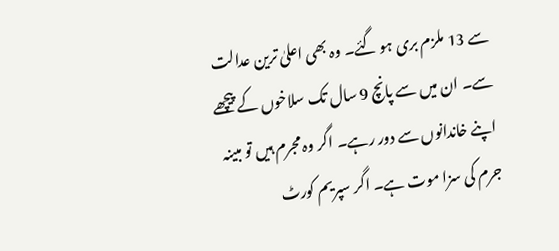سے 13 ملزم بری ہو گئے۔ وہ بھی اعلیٰ ترین عدالت سے۔ ان میں سے پانچ 9 سال تک سلاخوں کے پیچھے اپنے خاندانوں سے دور رہے۔ اگر وہ مجرم ہیں تو مبینہ جرم کی سزا موت ہے۔ اگر سپریم کورٹ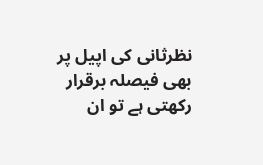نظرثانی کی اپیل پر بھی فیصلہ برقرار رکھتی ہے تو ان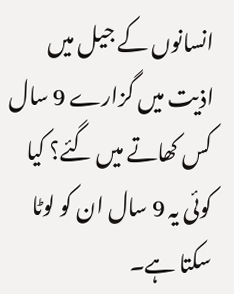انسانوں کے جیل میں اذیت میں گزارے 9 سال کس کھاتے میں گئے؟ کیا کوئی یہ 9 سال ان کو لوٹا سکتا ہے۔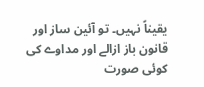یقیناً نہیں۔ تو آئین ساز اور قانون باز ازالے اور مداوے کی کوئی صورت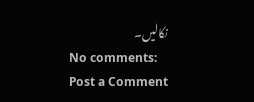نکالیں۔
No comments:
Post a Comment